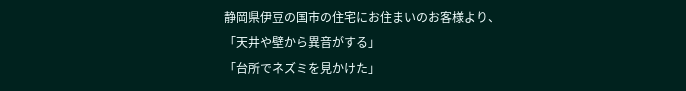静岡県伊豆の国市の住宅にお住まいのお客様より、
「天井や壁から異音がする」
「台所でネズミを見かけた」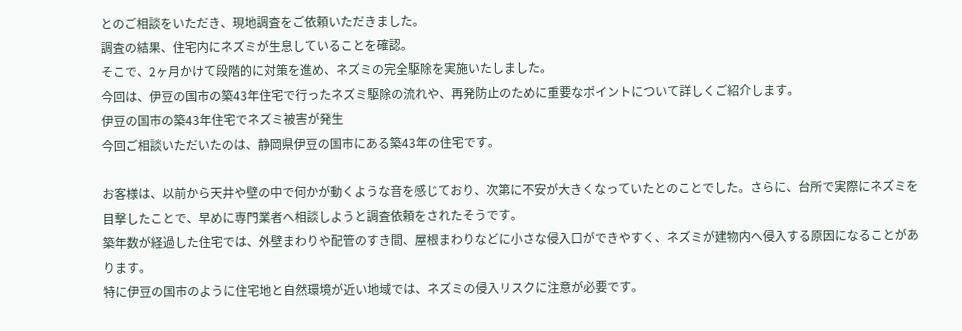とのご相談をいただき、現地調査をご依頼いただきました。
調査の結果、住宅内にネズミが生息していることを確認。
そこで、2ヶ月かけて段階的に対策を進め、ネズミの完全駆除を実施いたしました。
今回は、伊豆の国市の築43年住宅で行ったネズミ駆除の流れや、再発防止のために重要なポイントについて詳しくご紹介します。
伊豆の国市の築43年住宅でネズミ被害が発生
今回ご相談いただいたのは、静岡県伊豆の国市にある築43年の住宅です。

お客様は、以前から天井や壁の中で何かが動くような音を感じており、次第に不安が大きくなっていたとのことでした。さらに、台所で実際にネズミを目撃したことで、早めに専門業者へ相談しようと調査依頼をされたそうです。
築年数が経過した住宅では、外壁まわりや配管のすき間、屋根まわりなどに小さな侵入口ができやすく、ネズミが建物内へ侵入する原因になることがあります。
特に伊豆の国市のように住宅地と自然環境が近い地域では、ネズミの侵入リスクに注意が必要です。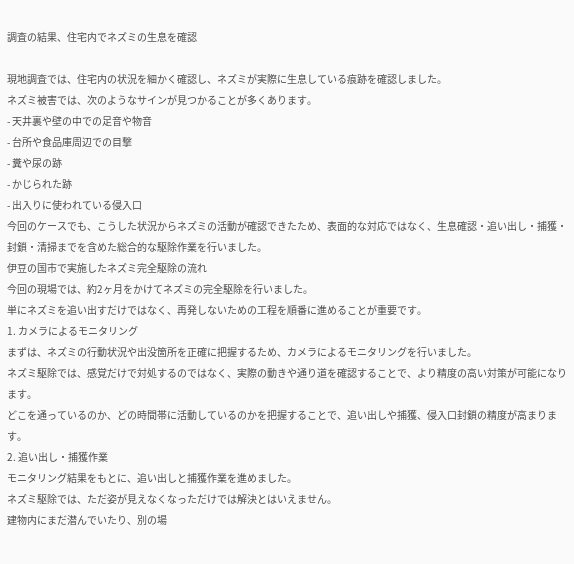調査の結果、住宅内でネズミの生息を確認

現地調査では、住宅内の状況を細かく確認し、ネズミが実際に生息している痕跡を確認しました。
ネズミ被害では、次のようなサインが見つかることが多くあります。
- 天井裏や壁の中での足音や物音
- 台所や食品庫周辺での目撃
- 糞や尿の跡
- かじられた跡
- 出入りに使われている侵入口
今回のケースでも、こうした状況からネズミの活動が確認できたため、表面的な対応ではなく、生息確認・追い出し・捕獲・封鎖・清掃までを含めた総合的な駆除作業を行いました。
伊豆の国市で実施したネズミ完全駆除の流れ
今回の現場では、約2ヶ月をかけてネズミの完全駆除を行いました。
単にネズミを追い出すだけではなく、再発しないための工程を順番に進めることが重要です。
1. カメラによるモニタリング
まずは、ネズミの行動状況や出没箇所を正確に把握するため、カメラによるモニタリングを行いました。
ネズミ駆除では、感覚だけで対処するのではなく、実際の動きや通り道を確認することで、より精度の高い対策が可能になります。
どこを通っているのか、どの時間帯に活動しているのかを把握することで、追い出しや捕獲、侵入口封鎖の精度が高まります。
2. 追い出し・捕獲作業
モニタリング結果をもとに、追い出しと捕獲作業を進めました。
ネズミ駆除では、ただ姿が見えなくなっただけでは解決とはいえません。
建物内にまだ潜んでいたり、別の場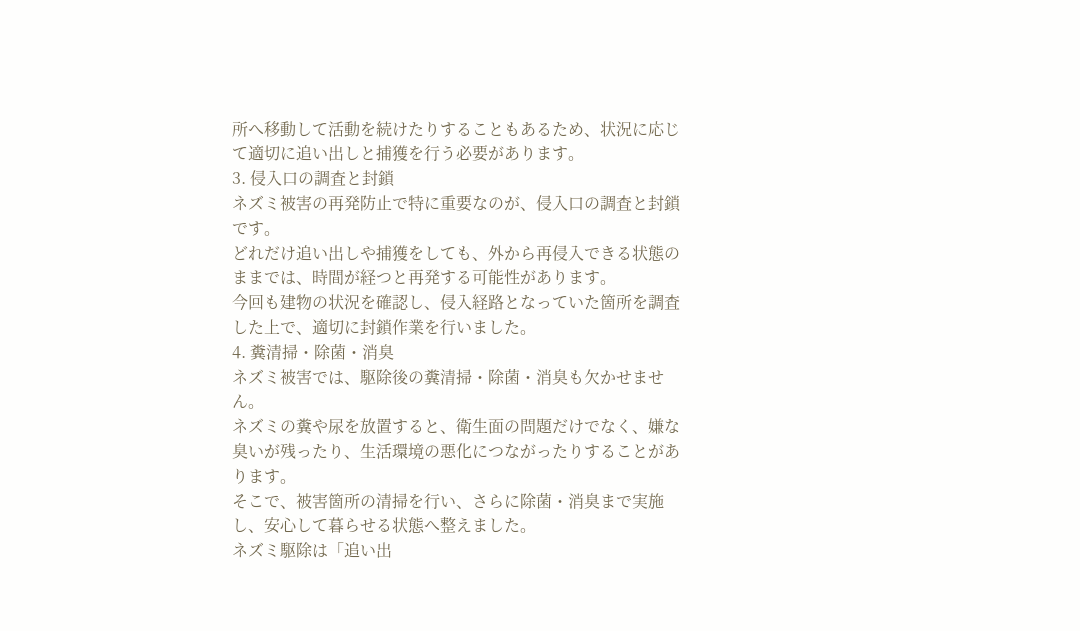所へ移動して活動を続けたりすることもあるため、状況に応じて適切に追い出しと捕獲を行う必要があります。
3. 侵入口の調査と封鎖
ネズミ被害の再発防止で特に重要なのが、侵入口の調査と封鎖です。
どれだけ追い出しや捕獲をしても、外から再侵入できる状態のままでは、時間が経つと再発する可能性があります。
今回も建物の状況を確認し、侵入経路となっていた箇所を調査した上で、適切に封鎖作業を行いました。
4. 糞清掃・除菌・消臭
ネズミ被害では、駆除後の糞清掃・除菌・消臭も欠かせません。
ネズミの糞や尿を放置すると、衛生面の問題だけでなく、嫌な臭いが残ったり、生活環境の悪化につながったりすることがあります。
そこで、被害箇所の清掃を行い、さらに除菌・消臭まで実施し、安心して暮らせる状態へ整えました。
ネズミ駆除は「追い出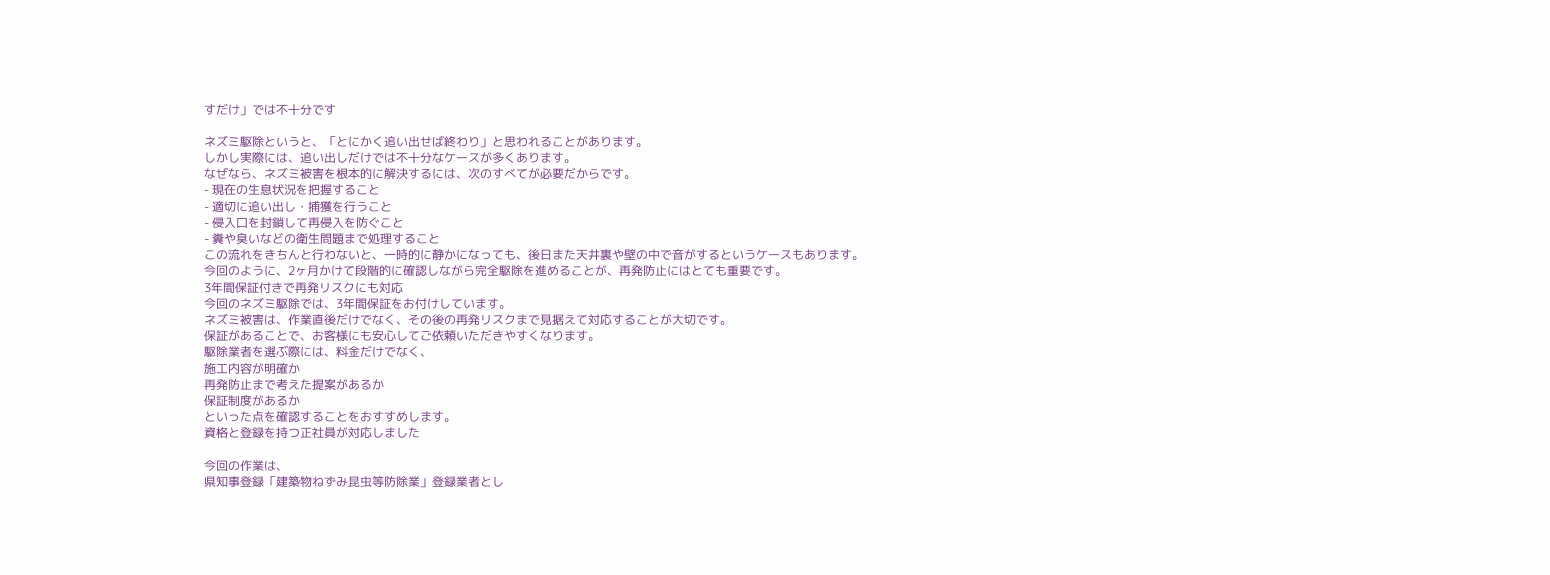すだけ」では不十分です

ネズミ駆除というと、「とにかく追い出せば終わり」と思われることがあります。
しかし実際には、追い出しだけでは不十分なケースが多くあります。
なぜなら、ネズミ被害を根本的に解決するには、次のすべてが必要だからです。
- 現在の生息状況を把握すること
- 適切に追い出し・捕獲を行うこと
- 侵入口を封鎖して再侵入を防ぐこと
- 糞や臭いなどの衛生問題まで処理すること
この流れをきちんと行わないと、一時的に静かになっても、後日また天井裏や壁の中で音がするというケースもあります。
今回のように、2ヶ月かけて段階的に確認しながら完全駆除を進めることが、再発防止にはとても重要です。
3年間保証付きで再発リスクにも対応
今回のネズミ駆除では、3年間保証をお付けしています。
ネズミ被害は、作業直後だけでなく、その後の再発リスクまで見据えて対応することが大切です。
保証があることで、お客様にも安心してご依頼いただきやすくなります。
駆除業者を選ぶ際には、料金だけでなく、
施工内容が明確か
再発防止まで考えた提案があるか
保証制度があるか
といった点を確認することをおすすめします。
資格と登録を持つ正社員が対応しました

今回の作業は、
県知事登録「建築物ねずみ昆虫等防除業」登録業者とし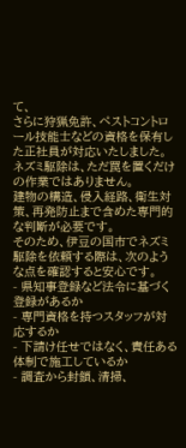て、
さらに狩猟免許、ペストコントロール技能士などの資格を保有した正社員が対応いたしました。
ネズミ駆除は、ただ罠を置くだけの作業ではありません。
建物の構造、侵入経路、衛生対策、再発防止まで含めた専門的な判断が必要です。
そのため、伊豆の国市でネズミ駆除を依頼する際は、次のような点を確認すると安心です。
- 県知事登録など法令に基づく登録があるか
- 専門資格を持つスタッフが対応するか
- 下請け任せではなく、責任ある体制で施工しているか
- 調査から封鎖、清掃、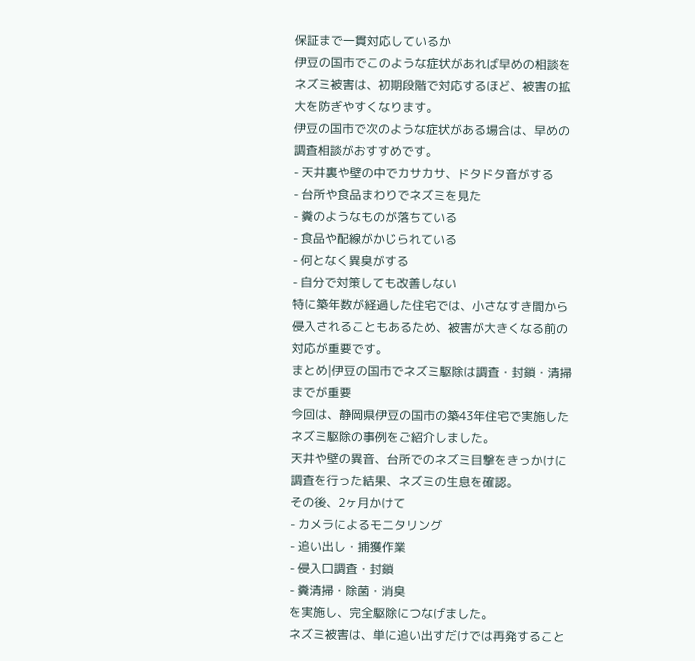保証まで一貫対応しているか
伊豆の国市でこのような症状があれば早めの相談を
ネズミ被害は、初期段階で対応するほど、被害の拡大を防ぎやすくなります。
伊豆の国市で次のような症状がある場合は、早めの調査相談がおすすめです。
- 天井裏や壁の中でカサカサ、ドタドタ音がする
- 台所や食品まわりでネズミを見た
- 糞のようなものが落ちている
- 食品や配線がかじられている
- 何となく異臭がする
- 自分で対策しても改善しない
特に築年数が経過した住宅では、小さなすき間から侵入されることもあるため、被害が大きくなる前の対応が重要です。
まとめ|伊豆の国市でネズミ駆除は調査・封鎖・清掃までが重要
今回は、静岡県伊豆の国市の築43年住宅で実施したネズミ駆除の事例をご紹介しました。
天井や壁の異音、台所でのネズミ目撃をきっかけに調査を行った結果、ネズミの生息を確認。
その後、2ヶ月かけて
- カメラによるモニタリング
- 追い出し・捕獲作業
- 侵入口調査・封鎖
- 糞清掃・除菌・消臭
を実施し、完全駆除につなげました。
ネズミ被害は、単に追い出すだけでは再発すること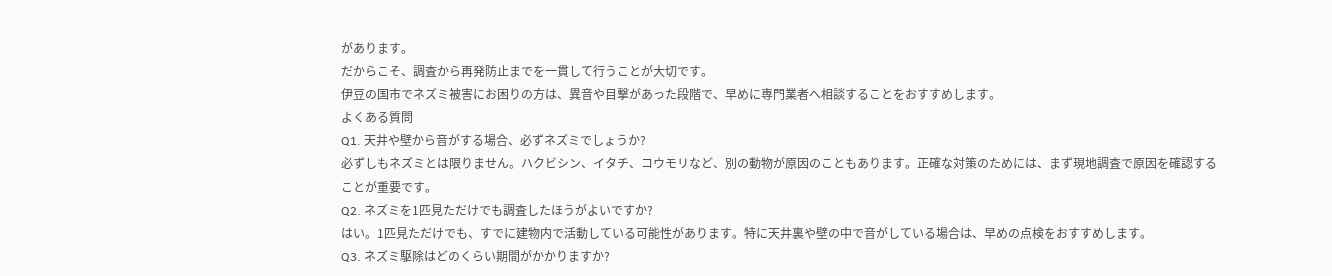があります。
だからこそ、調査から再発防止までを一貫して行うことが大切です。
伊豆の国市でネズミ被害にお困りの方は、異音や目撃があった段階で、早めに専門業者へ相談することをおすすめします。
よくある質問
Q1. 天井や壁から音がする場合、必ずネズミでしょうか?
必ずしもネズミとは限りません。ハクビシン、イタチ、コウモリなど、別の動物が原因のこともあります。正確な対策のためには、まず現地調査で原因を確認することが重要です。
Q2. ネズミを1匹見ただけでも調査したほうがよいですか?
はい。1匹見ただけでも、すでに建物内で活動している可能性があります。特に天井裏や壁の中で音がしている場合は、早めの点検をおすすめします。
Q3. ネズミ駆除はどのくらい期間がかかりますか?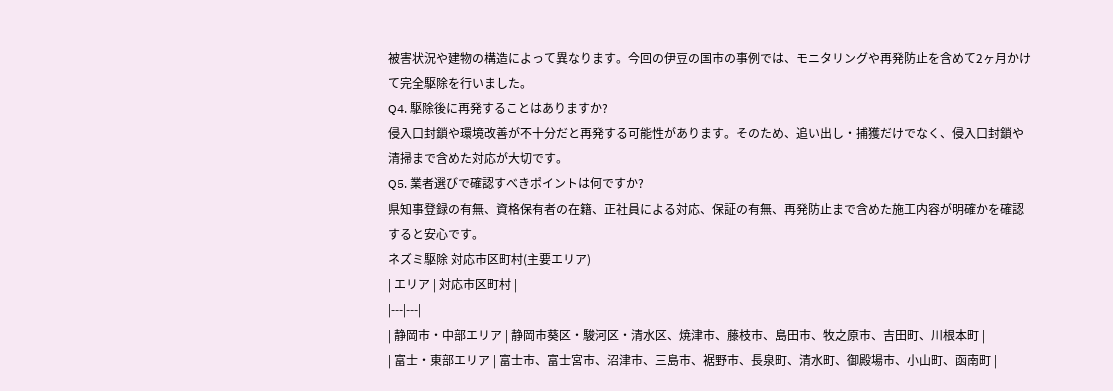被害状況や建物の構造によって異なります。今回の伊豆の国市の事例では、モニタリングや再発防止を含めて2ヶ月かけて完全駆除を行いました。
Q4. 駆除後に再発することはありますか?
侵入口封鎖や環境改善が不十分だと再発する可能性があります。そのため、追い出し・捕獲だけでなく、侵入口封鎖や清掃まで含めた対応が大切です。
Q5. 業者選びで確認すべきポイントは何ですか?
県知事登録の有無、資格保有者の在籍、正社員による対応、保証の有無、再発防止まで含めた施工内容が明確かを確認すると安心です。
ネズミ駆除 対応市区町村(主要エリア)
| エリア | 対応市区町村 |
|---|---|
| 静岡市・中部エリア | 静岡市葵区・駿河区・清水区、焼津市、藤枝市、島田市、牧之原市、吉田町、川根本町 |
| 富士・東部エリア | 富士市、富士宮市、沼津市、三島市、裾野市、長泉町、清水町、御殿場市、小山町、函南町 |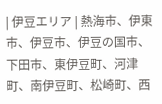| 伊豆エリア | 熱海市、伊東市、伊豆市、伊豆の国市、下田市、東伊豆町、河津町、南伊豆町、松崎町、西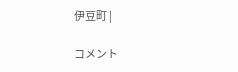伊豆町 |

コメント